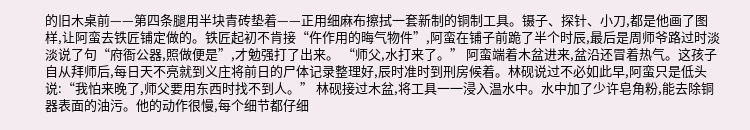的旧木桌前——第四条腿用半块青砖垫着——正用细麻布擦拭一套新制的铜制工具。镊子、探针、小刀,都是他画了图样,让阿蛮去铁匠铺定做的。铁匠起初不肯接“仵作用的晦气物件”,阿蛮在铺子前跪了半个时辰,最后是周师爷路过时淡淡说了句“府衙公器,照做便是”,才勉强打了出来。 “师父,水打来了。” 阿蛮端着木盆进来,盆沿还冒着热气。这孩子自从拜师后,每日天不亮就到义庄将前日的尸体记录整理好,辰时准时到刑房候着。林砚说过不必如此早,阿蛮只是低头说:“我怕来晚了,师父要用东西时找不到人。” 林砚接过木盆,将工具一一浸入温水中。水中加了少许皂角粉,能去除铜器表面的油污。他的动作很慢,每个细节都仔细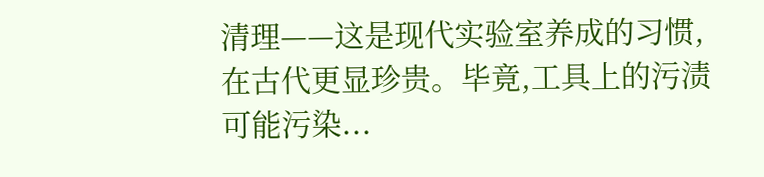清理——这是现代实验室养成的习惯,在古代更显珍贵。毕竟,工具上的污渍可能污染...